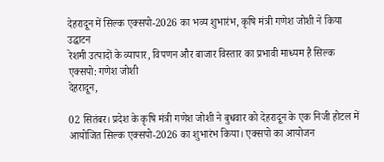देहरादून में सिल्क एक्सपो-2026 का भव्य शुभारंभ, कृषि मंत्री गणेश जोशी ने किया उद्घाटन
रेशमी उत्पादों के व्यापार, विपणन और बाजार विस्तार का प्रभावी माध्यम है सिल्क एक्सपो: गणेश जोशी
देहरादून,

02 सितंबर। प्रदेश के कृषि मंत्री गणेश जोशी ने बुधवार को देहरादून के एक निजी होटल में आयोजित सिल्क एक्सपो-2026 का शुभारंभ किया। एक्सपो का आयोजन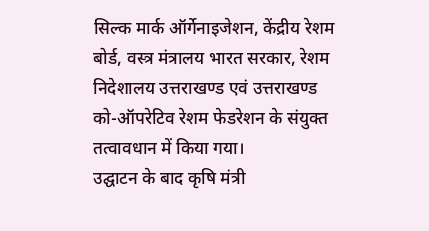सिल्क मार्क ऑर्गेनाइजेशन, केंद्रीय रेशम बोर्ड, वस्त्र मंत्रालय भारत सरकार, रेशम निदेशालय उत्तराखण्ड एवं उत्तराखण्ड को-ऑपरेटिव रेशम फेडरेशन के संयुक्त तत्वावधान में किया गया।
उद्घाटन के बाद कृषि मंत्री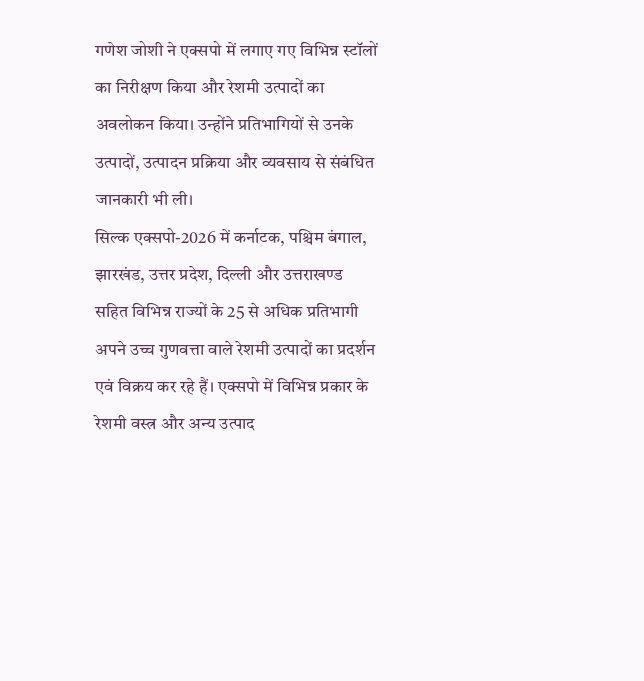गणेश जोशी ने एक्सपो में लगाए गए विभिन्न स्टॉलों का निरीक्षण किया और रेशमी उत्पादों का अवलोकन किया। उन्होंने प्रतिभागियों से उनके उत्पादों, उत्पादन प्रक्रिया और व्यवसाय से संबंधित जानकारी भी ली।
सिल्क एक्सपो-2026 में कर्नाटक, पश्चिम बंगाल, झारखंड, उत्तर प्रदेश, दिल्ली और उत्तराखण्ड सहित विभिन्न राज्यों के 25 से अधिक प्रतिभागी अपने उच्च गुणवत्ता वाले रेशमी उत्पादों का प्रदर्शन एवं विक्रय कर रहे हैं। एक्सपो में विभिन्न प्रकार के रेशमी वस्त्र और अन्य उत्पाद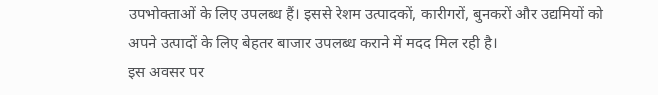उपभोक्ताओं के लिए उपलब्ध हैं। इससे रेशम उत्पादकों, कारीगरों, बुनकरों और उद्यमियों को अपने उत्पादों के लिए बेहतर बाजार उपलब्ध कराने में मदद मिल रही है।
इस अवसर पर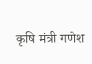कृषि मंत्री गणेश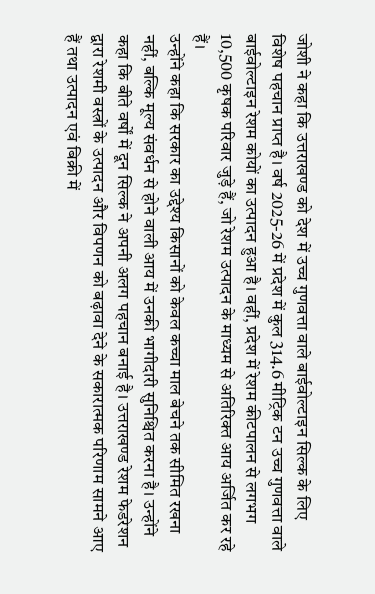जोशी ने कहा कि उत्तराखण्ड को देश में उच्च गुणवत्ता वाले बाईवोल्टाइन सिल्क के लिए विशेष पहचान प्राप्त है। वर्ष 2025-26 में प्रदेश में कुल 314.6 मीट्रिक टन उच्च गुणवत्ता वाले बाईवोल्टाइन रेशम कोयों का उत्पादन हुआ है। वहीं, प्रदेश में रेशम कीटपालन से लगभग 10,500 कृषक परिवार जुड़े हैं, जो रेशम उत्पादन के माध्यम से अतिरिक्त आय अर्जित कर रहे हैं।
उन्होंने कहा कि सरकार का उद्देश्य किसानों को केवल कच्चा माल बेचने तक सीमित रखना नहीं, बल्कि मूल्य संवर्धन से होने वाली आय में उनकी भागीदारी सुनिश्चित करना है। उन्होंने कहा कि बीते वर्षों में दून सिल्क ने अपनी अलग पहचान बनाई है। उत्तराखण्ड रेशम फेडरेशन द्वारा रेशमी वस्त्रों के उत्पादन और विपणन को बढ़ावा देने के सकारात्मक परिणाम सामने आए हैं तथा उत्पादन एवं बिक्री में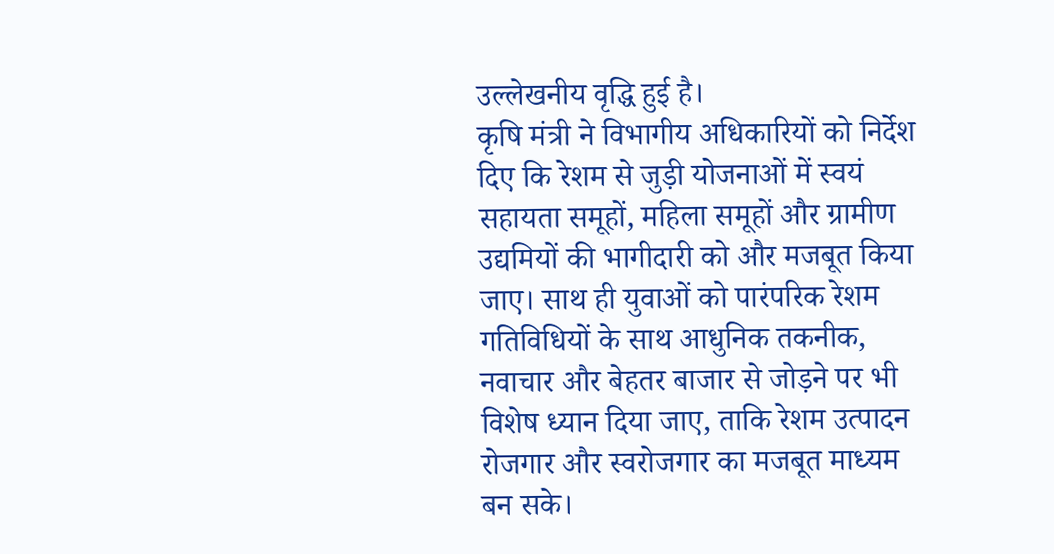उल्लेखनीय वृद्धि हुई है।
कृषि मंत्री ने विभागीय अधिकारियों को निर्देश दिए कि रेशम से जुड़ी योजनाओं में स्वयं सहायता समूहों, महिला समूहों और ग्रामीण उद्यमियों की भागीदारी को और मजबूत किया जाए। साथ ही युवाओं को पारंपरिक रेशम गतिविधियों के साथ आधुनिक तकनीक, नवाचार और बेहतर बाजार से जोड़ने पर भी विशेष ध्यान दिया जाए, ताकि रेशम उत्पादन रोजगार और स्वरोजगार का मजबूत माध्यम बन सके।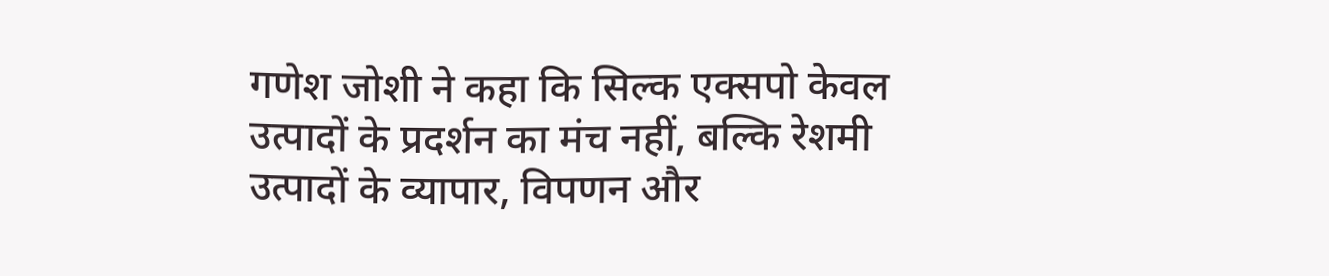गणेश जोशी ने कहा कि सिल्क एक्सपो केवल उत्पादों के प्रदर्शन का मंच नहीं, बल्कि रेशमी उत्पादों के व्यापार, विपणन और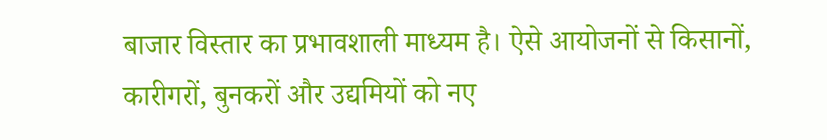बाजार विस्तार का प्रभावशाली माध्यम है। ऐसे आयोजनों से किसानों, कारीगरों, बुनकरों और उद्यमियों को नए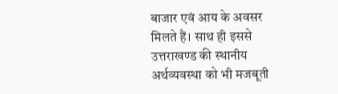बाजार एवं आय के अवसर मिलते हैं। साथ ही इससे उत्तराखण्ड की स्थानीय अर्थव्यवस्था को भी मजबूती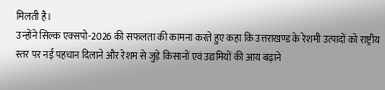मिलती है।
उन्होंने सिल्क एक्सपो-2026 की सफलता की कामना करते हुए कहा कि उत्तराखण्ड के रेशमी उत्पादों को राष्ट्रीय स्तर पर नई पहचान दिलाने और रेशम से जुड़े किसानों एवं उद्यमियों की आय बढ़ाने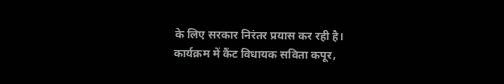के लिए सरकार निरंतर प्रयास कर रही है।
कार्यक्रम में कैंट विधायक सविता कपूर,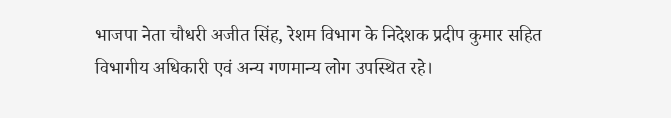भाजपा नेता चौधरी अजीत सिंह, रेशम विभाग के निदेशक प्रदीप कुमार सहित विभागीय अधिकारी एवं अन्य गणमान्य लोग उपस्थित रहे।